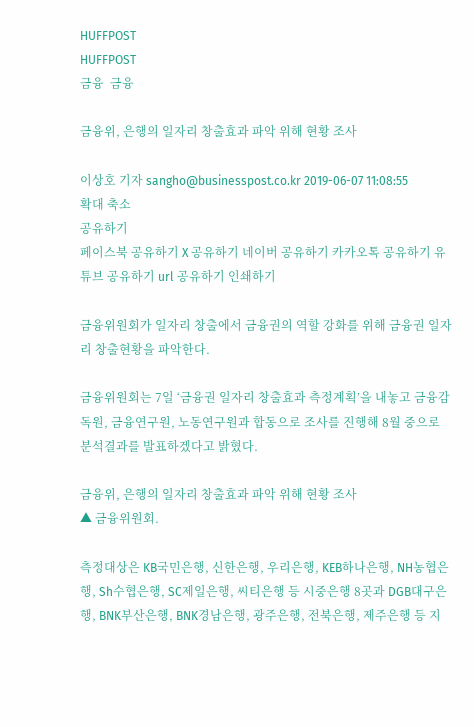HUFFPOST
HUFFPOST
금융  금융

금융위, 은행의 일자리 창출효과 파악 위해 현황 조사

이상호 기자 sangho@businesspost.co.kr 2019-06-07 11:08:55
확대 축소
공유하기
페이스북 공유하기 X 공유하기 네이버 공유하기 카카오톡 공유하기 유튜브 공유하기 url 공유하기 인쇄하기

금융위원회가 일자리 창출에서 금융권의 역할 강화를 위해 금융권 일자리 창출현황을 파악한다.

금융위원회는 7일 ‘금융권 일자리 창출효과 측정계획’을 내놓고 금융감독원, 금융연구원, 노동연구원과 합동으로 조사를 진행해 8월 중으로 분석결과를 발표하겠다고 밝혔다.

금융위, 은행의 일자리 창출효과 파악 위해 현황 조사
▲ 금융위원회.

측정대상은 KB국민은행, 신한은행, 우리은행, KEB하나은행, NH농협은행, Sh수협은행, SC제일은행, 씨티은행 등 시중은행 8곳과 DGB대구은행, BNK부산은행, BNK경남은행, 광주은행, 전북은행, 제주은행 등 지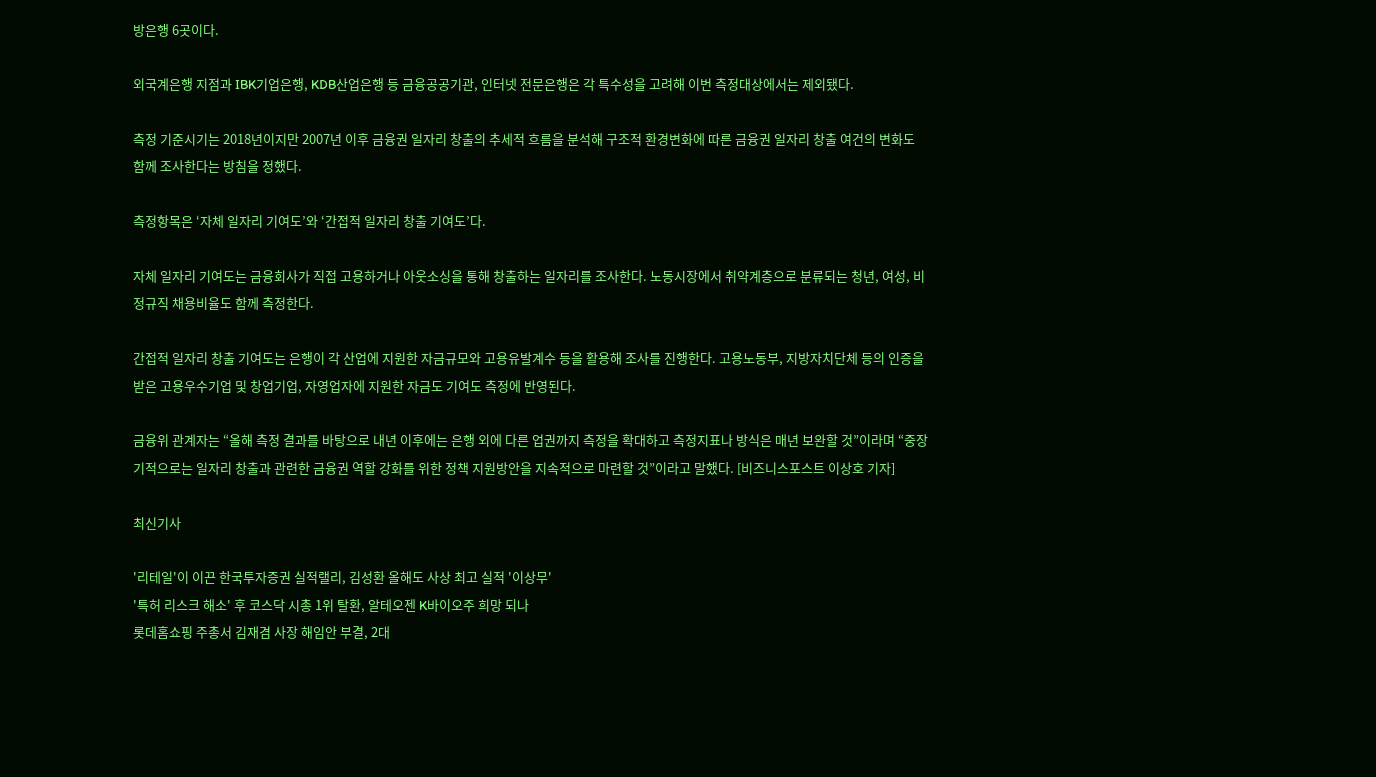방은행 6곳이다.

외국계은행 지점과 IBK기업은행, KDB산업은행 등 금융공공기관, 인터넷 전문은행은 각 특수성을 고려해 이번 측정대상에서는 제외됐다.

측정 기준시기는 2018년이지만 2007년 이후 금융권 일자리 창출의 추세적 흐름을 분석해 구조적 환경변화에 따른 금융권 일자리 창출 여건의 변화도 함께 조사한다는 방침을 정했다.

측정항목은 ‘자체 일자리 기여도’와 ‘간접적 일자리 창출 기여도’다.

자체 일자리 기여도는 금융회사가 직접 고용하거나 아웃소싱을 통해 창출하는 일자리를 조사한다. 노동시장에서 취약계층으로 분류되는 청년, 여성, 비정규직 채용비율도 함께 측정한다.

간접적 일자리 창출 기여도는 은행이 각 산업에 지원한 자금규모와 고용유발계수 등을 활용해 조사를 진행한다. 고용노동부, 지방자치단체 등의 인증을 받은 고용우수기업 및 창업기업, 자영업자에 지원한 자금도 기여도 측정에 반영된다.

금융위 관계자는 “올해 측정 결과를 바탕으로 내년 이후에는 은행 외에 다른 업권까지 측정을 확대하고 측정지표나 방식은 매년 보완할 것”이라며 “중장기적으로는 일자리 창출과 관련한 금융권 역할 강화를 위한 정책 지원방안을 지속적으로 마련할 것”이라고 말했다. [비즈니스포스트 이상호 기자]

최신기사

'리테일'이 이끈 한국투자증권 실적랠리, 김성환 올해도 사상 최고 실적 '이상무'
'특허 리스크 해소' 후 코스닥 시총 1위 탈환, 알테오젠 K바이오주 희망 되나
롯데홈쇼핑 주총서 김재겸 사장 해임안 부결, 2대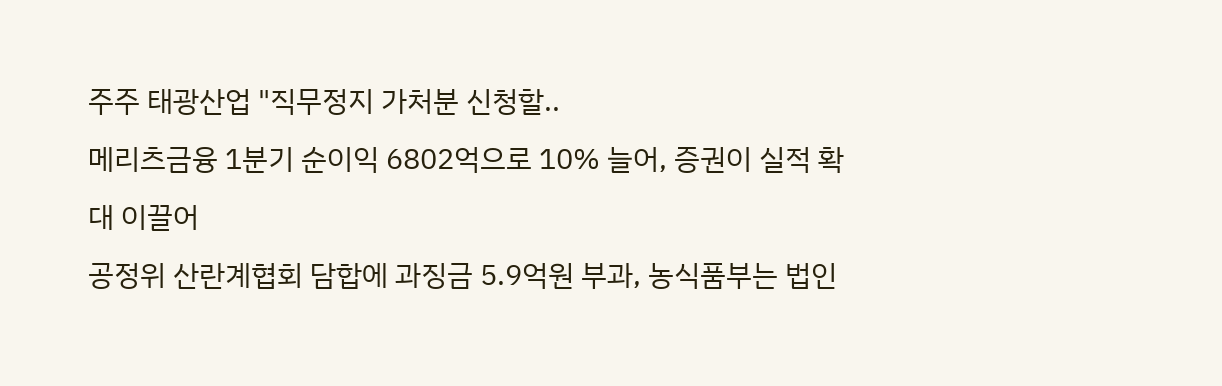주주 태광산업 "직무정지 가처분 신청할..
메리츠금융 1분기 순이익 6802억으로 10% 늘어, 증권이 실적 확대 이끌어
공정위 산란계협회 담합에 과징금 5.9억원 부과, 농식품부는 법인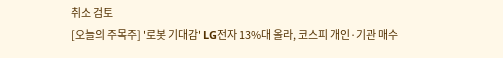취소 검토
[오늘의 주목주] '로봇 기대감' LG전자 13%대 올라, 코스피 개인·기관 매수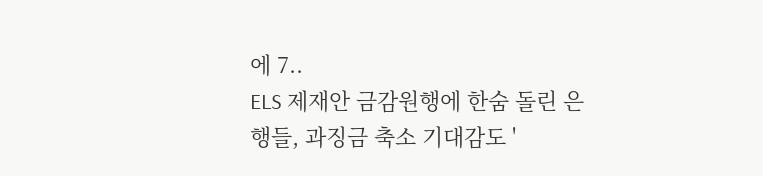에 7..
ELS 제재안 금감원행에 한숨 돌린 은행들, 과징금 축소 기대감도 '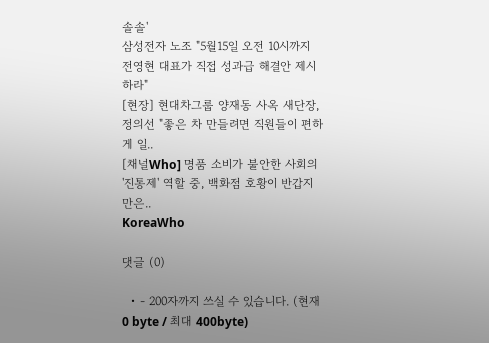솔솔'
삼성전자 노조 "5월15일 오전 10시까지 전영현 대표가 직접 성과급 해결안 제시하라"
[현장] 현대차그룹 양재동 사옥 새단장, 정의선 "좋은 차 만들려면 직원들이 편하게 일..
[채널Who] 명품 소비가 불안한 사회의 '진통제' 역할 중, 백화점 호황이 반갑지만은..
KoreaWho

댓글 (0)

  • - 200자까지 쓰실 수 있습니다. (현재 0 byte / 최대 400byte)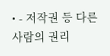• - 저작권 등 다른 사람의 권리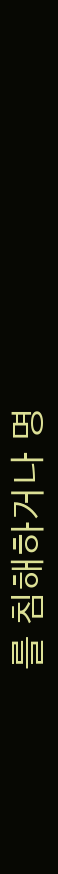를 침해하거나 명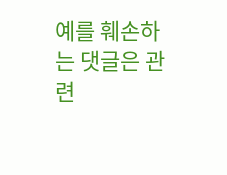예를 훼손하는 댓글은 관련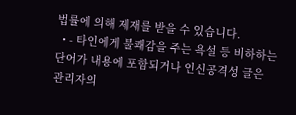법률에 의해 제재를 받을 수 있습니다.
  • - 타인에게 불쾌감을 주는 욕설 등 비하하는 단어가 내용에 포함되거나 인신공격성 글은 관리자의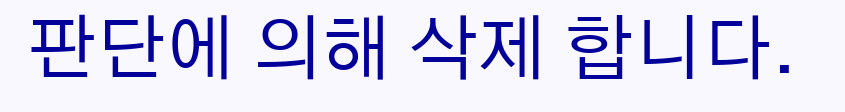판단에 의해 삭제 합니다.